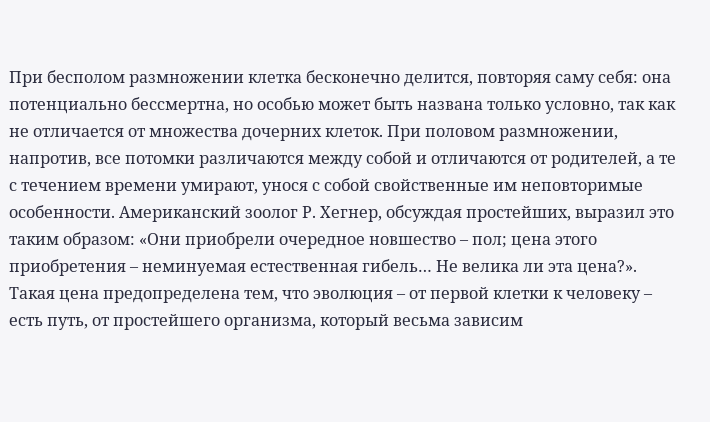При бесполом размножении клетка бесконечно делится, повторяя саму себя: она потенциально бессмертна, но особью может быть названа только условно, так как не отличается от множества дочерних клеток. При половом размножении, напротив, все потомки различаются между собой и отличаются от родителей, а те с течением времени умирают, унося с собой свойственные им неповторимые особенности. Американский зоолог Р. Хегнер, обсуждая простейших, выразил это таким образом: «Они приобрели очередное новшество – пол; цена этого приобретения – неминуемая естественная гибель… Не велика ли эта цена?».
Такая цена предопределена тем, что эволюция – от первой клетки к человеку – есть путь, от простейшего организма, который весьма зависим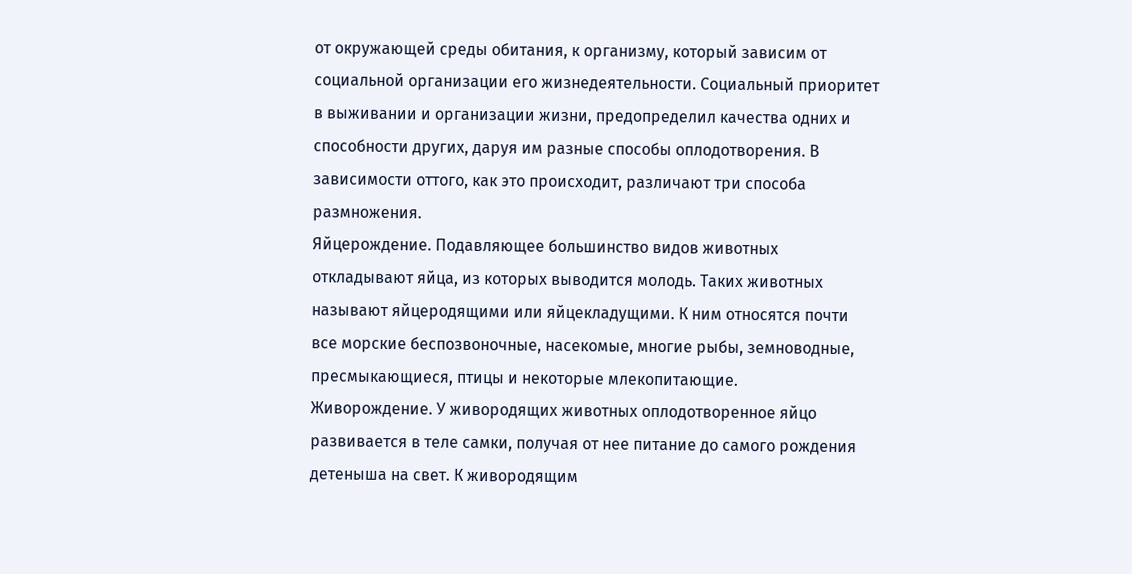от окружающей среды обитания, к организму, который зависим от социальной организации его жизнедеятельности. Социальный приоритет в выживании и организации жизни, предопределил качества одних и способности других, даруя им разные способы оплодотворения. В зависимости оттого, как это происходит, различают три способа размножения.
Яйцерождение. Подавляющее большинство видов животных откладывают яйца, из которых выводится молодь. Таких животных называют яйцеродящими или яйцекладущими. К ним относятся почти все морские беспозвоночные, насекомые, многие рыбы, земноводные, пресмыкающиеся, птицы и некоторые млекопитающие.
Живорождение. У живородящих животных оплодотворенное яйцо развивается в теле самки, получая от нее питание до самого рождения детеныша на свет. К живородящим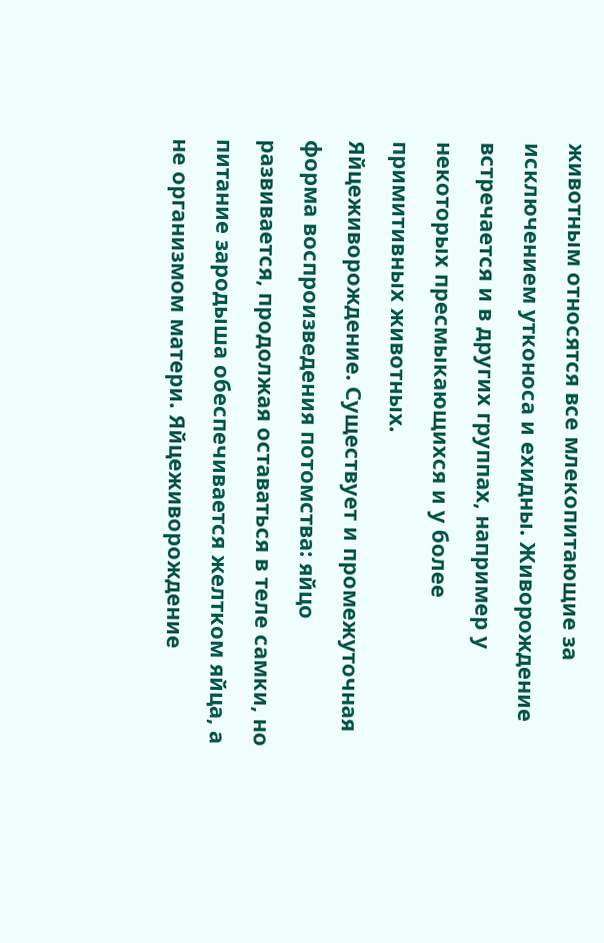животным относятся все млекопитающие за исключением утконоса и ехидны. Живорождение встречается и в других группах, например у некоторых пресмыкающихся и у более примитивных животных.
Яйцеживорождение. Существует и промежуточная форма воспроизведения потомства: яйцо развивается, продолжая оставаться в теле самки, но питание зародыша обеспечивается желтком яйца, а не организмом матери. Яйцеживорождение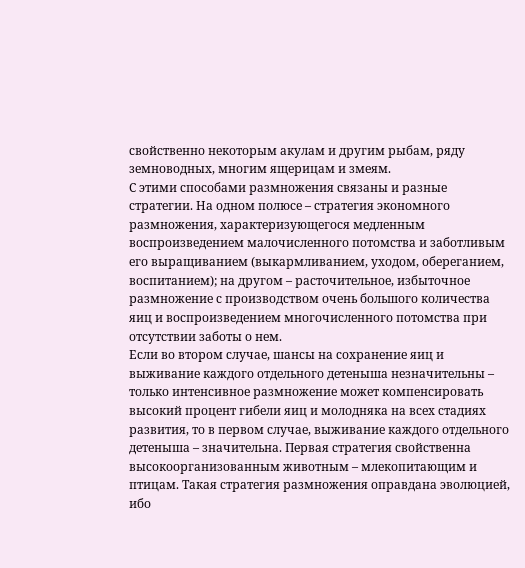свойственно некоторым акулам и другим рыбам, ряду земноводных, многим ящерицам и змеям.
С этими способами размножения связаны и разные стратегии. На одном полюсе – стратегия экономного размножения, характеризующегося медленным воспроизведением малочисленного потомства и заботливым его выращиванием (выкармливанием, уходом, обереганием, воспитанием); на другом – расточительное, избыточное размножение с производством очень большого количества яиц и воспроизведением многочисленного потомства при отсутствии заботы о нем.
Если во втором случае, шансы на сохранение яиц и выживание каждого отдельного детеныша незначительны – только интенсивное размножение может компенсировать высокий процент гибели яиц и молодняка на всех стадиях развития, то в первом случае, выживание каждого отдельного детеныша – значительна. Первая стратегия свойственна высокоорганизованным животным – млекопитающим и птицам. Такая стратегия размножения оправдана эволюцией, ибо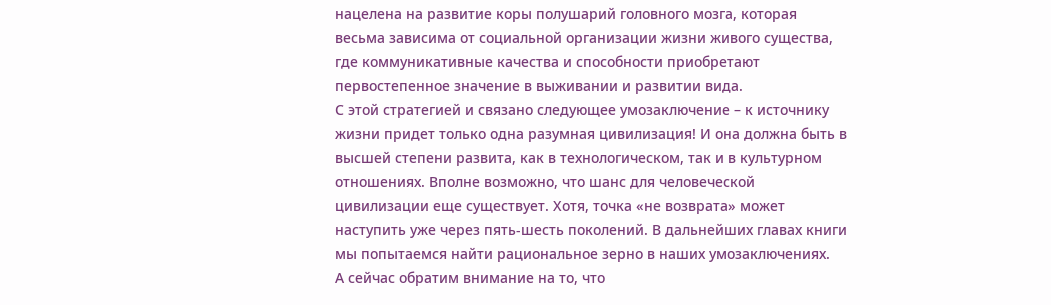нацелена на развитие коры полушарий головного мозга, которая весьма зависима от социальной организации жизни живого существа, где коммуникативные качества и способности приобретают первостепенное значение в выживании и развитии вида.
С этой стратегией и связано следующее умозаключение – к источнику жизни придет только одна разумная цивилизация! И она должна быть в высшей степени развита, как в технологическом, так и в культурном отношениях. Вполне возможно, что шанс для человеческой цивилизации еще существует. Хотя, точка «не возврата» может наступить уже через пять-шесть поколений. В дальнейших главах книги мы попытаемся найти рациональное зерно в наших умозаключениях.
А сейчас обратим внимание на то, что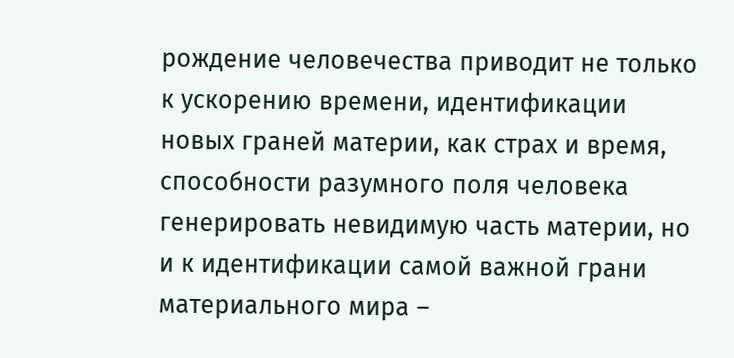рождение человечества приводит не только к ускорению времени, идентификации новых граней материи, как страх и время, способности разумного поля человека генерировать невидимую часть материи, но и к идентификации самой важной грани материального мира –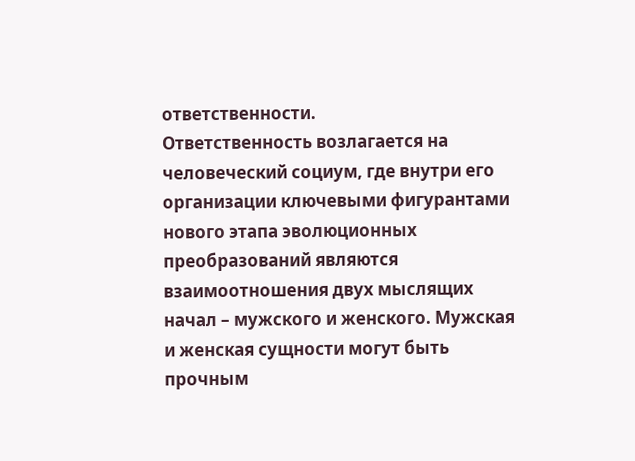ответственности.
Ответственность возлагается на человеческий социум, где внутри его организации ключевыми фигурантами нового этапа эволюционных преобразований являются взаимоотношения двух мыслящих начал – мужского и женского. Мужская и женская сущности могут быть прочным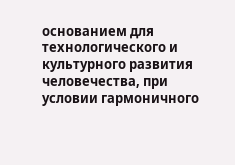основанием для технологического и культурного развития человечества, при условии гармоничного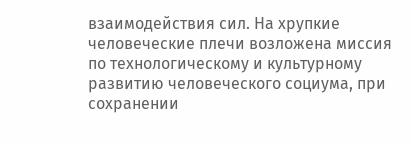взаимодействия сил. На хрупкие человеческие плечи возложена миссия по технологическому и культурному развитию человеческого социума, при сохранении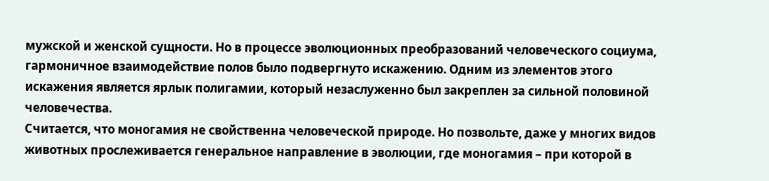мужской и женской сущности. Но в процессе эволюционных преобразований человеческого социума, гармоничное взаимодействие полов было подвергнуто искажению. Одним из элементов этого искажения является ярлык полигамии, который незаслуженно был закреплен за сильной половиной человечества.
Считается, что моногамия не свойственна человеческой природе. Но позвольте, даже у многих видов животных прослеживается генеральное направление в эволюции, где моногамия – при которой в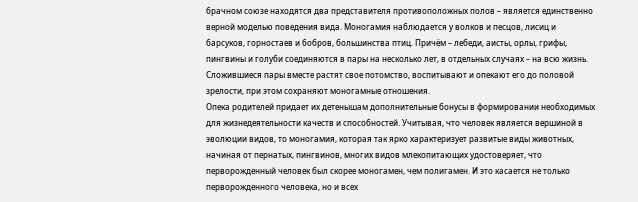брачном союзе находятся два представителя противоположных полов – является единственно верной моделью поведения вида. Моногамия наблюдается у волков и песцов, лисиц и барсуков, горностаев и бобров, большинства птиц. Причём – лебеди, аисты, орлы, грифы, пингвины и голуби соединяются в пары на несколько лет, в отдельных случаях – на всю жизнь. Сложившиеся пары вместе растят свое потомство, воспитывают и опекают его до половой зрелости, при этом сохраняют моногамные отношения.
Опека родителей придает их детенышам дополнительные бонусы в формировании необходимых для жизнедеятельности качеств и способностей. Учитывая, что человек является вершиной в эволюции видов, то моногамия, которая так ярко характеризует развитые виды животных, начиная от пернатых, пингвинов, многих видов млекопитающих удостоверяет, что перворожденный человек был скорее моногамен, чем полигамен. И это касается не только перворожденного человека, но и всех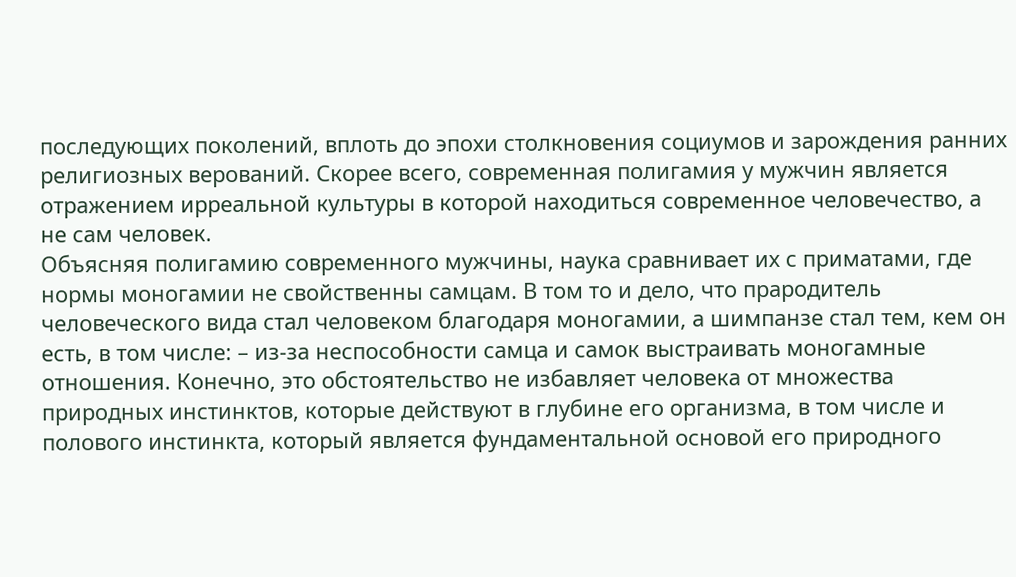последующих поколений, вплоть до эпохи столкновения социумов и зарождения ранних религиозных верований. Скорее всего, современная полигамия у мужчин является отражением ирреальной культуры в которой находиться современное человечество, а не сам человек.
Объясняя полигамию современного мужчины, наука сравнивает их с приматами, где нормы моногамии не свойственны самцам. В том то и дело, что прародитель человеческого вида стал человеком благодаря моногамии, а шимпанзе стал тем, кем он есть, в том числе: – из-за неспособности самца и самок выстраивать моногамные отношения. Конечно, это обстоятельство не избавляет человека от множества природных инстинктов, которые действуют в глубине его организма, в том числе и полового инстинкта, который является фундаментальной основой его природного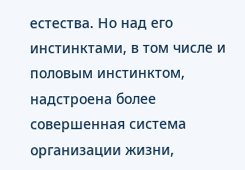естества. Но над его инстинктами, в том числе и половым инстинктом, надстроена более совершенная система организации жизни,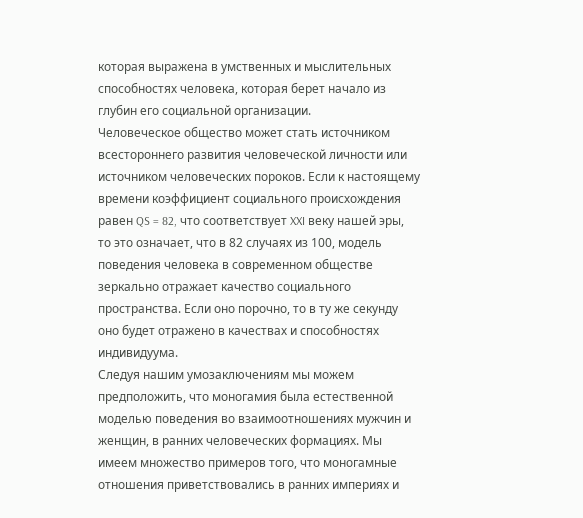которая выражена в умственных и мыслительных способностях человека, которая берет начало из глубин его социальной организации.
Человеческое общество может стать источником всестороннего развития человеческой личности или источником человеческих пороков. Если к настоящему времени коэффициент социального происхождения равен QS = 82, что соответствует XXI веку нашей эры, то это означает, что в 82 случаях из 100, модель поведения человека в современном обществе зеркально отражает качество социального пространства. Если оно порочно, то в ту же секунду оно будет отражено в качествах и способностях индивидуума.
Следуя нашим умозаключениям мы можем предположить, что моногамия была естественной моделью поведения во взаимоотношениях мужчин и женщин, в ранних человеческих формациях. Мы имеем множество примеров того, что моногамные отношения приветствовались в ранних империях и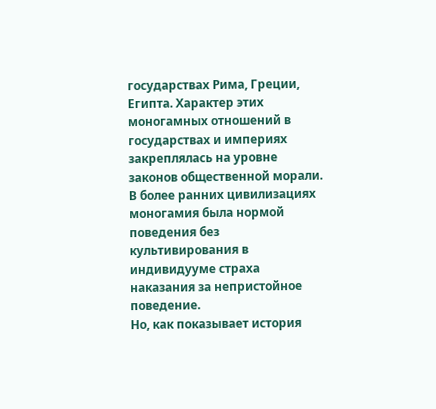государствах Рима, Греции, Египта. Характер этих моногамных отношений в государствах и империях закреплялась на уровне законов общественной морали. В более ранних цивилизациях моногамия была нормой поведения без культивирования в индивидууме страха наказания за непристойное поведение.
Но, как показывает история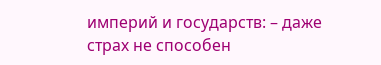империй и государств: – даже страх не способен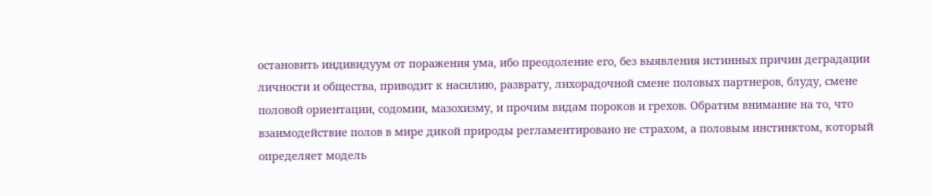остановить индивидуум от поражения ума, ибо преодоление его, без выявления истинных причин деградации личности и общества, приводит к насилию, разврату, лихорадочной смене половых партнеров, блуду, смене половой ориентации, содомии, мазохизму, и прочим видам пороков и грехов. Обратим внимание на то, что взаимодействие полов в мире дикой природы регламентировано не страхом, а половым инстинктом, который определяет модель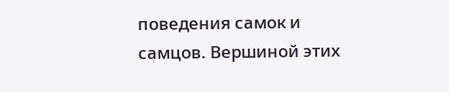поведения самок и самцов. Вершиной этих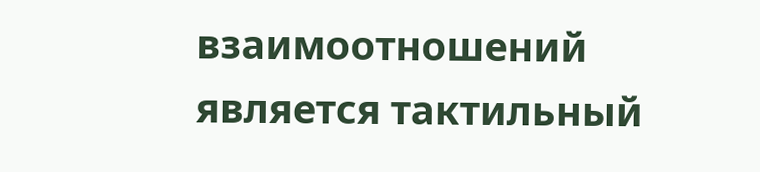взаимоотношений является тактильный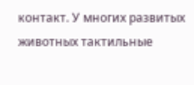контакт. У многих развитых животных тактильные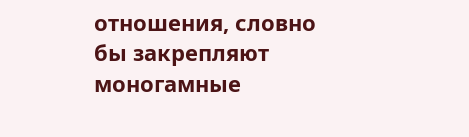отношения, словно бы закрепляют моногамные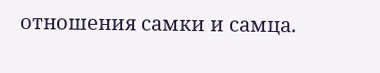отношения самки и самца.